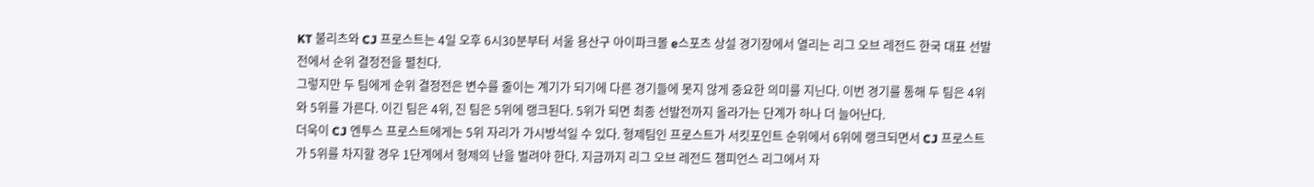KT 불리츠와 CJ 프로스트는 4일 오후 6시30분부터 서울 용산구 아이파크몰 e스포츠 상설 경기장에서 열리는 리그 오브 레전드 한국 대표 선발전에서 순위 결정전을 펼친다.
그렇지만 두 팀에게 순위 결정전은 변수를 줄이는 계기가 되기에 다른 경기들에 못지 않게 중요한 의미를 지닌다. 이번 경기를 통해 두 팀은 4위와 5위를 가른다. 이긴 팀은 4위, 진 팀은 5위에 랭크된다. 5위가 되면 최종 선발전까지 올라가는 단계가 하나 더 늘어난다.
더욱이 CJ 엔투스 프로스트에게는 5위 자리가 가시방석일 수 있다. 형제팀인 프로스트가 서킷포인트 순위에서 6위에 랭크되면서 CJ 프로스트가 5위를 차지할 경우 1단계에서 형제의 난을 벌려야 한다. 지금까지 리그 오브 레전드 챔피언스 리그에서 자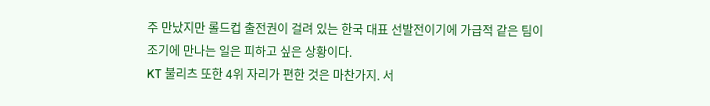주 만났지만 롤드컵 출전권이 걸려 있는 한국 대표 선발전이기에 가급적 같은 팀이 조기에 만나는 일은 피하고 싶은 상황이다.
KT 불리츠 또한 4위 자리가 편한 것은 마찬가지. 서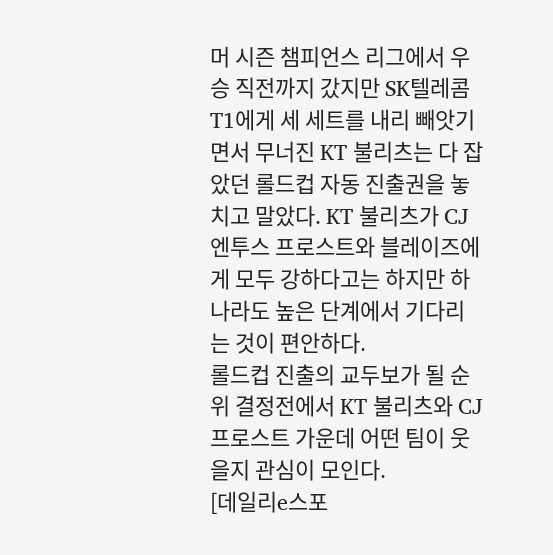머 시즌 챔피언스 리그에서 우승 직전까지 갔지만 SK텔레콤 T1에게 세 세트를 내리 빼앗기면서 무너진 KT 불리츠는 다 잡았던 롤드컵 자동 진출권을 놓치고 말았다. KT 불리츠가 CJ 엔투스 프로스트와 블레이즈에게 모두 강하다고는 하지만 하나라도 높은 단계에서 기다리는 것이 편안하다.
롤드컵 진출의 교두보가 될 순위 결정전에서 KT 불리츠와 CJ 프로스트 가운데 어떤 팀이 웃을지 관심이 모인다.
[데일리e스포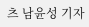츠 남윤성 기자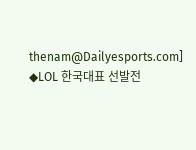thenam@Dailyesports.com]
◆LOL 한국대표 선발전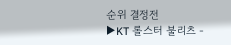순위 결정전
▶KT 롤스터 불리츠 -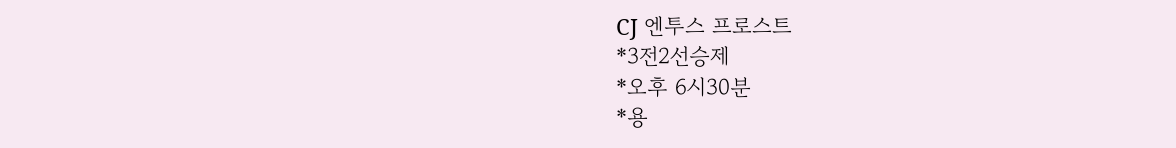CJ 엔투스 프로스트
*3전2선승제
*오후 6시30분
*용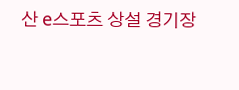산 e스포츠 상설 경기장